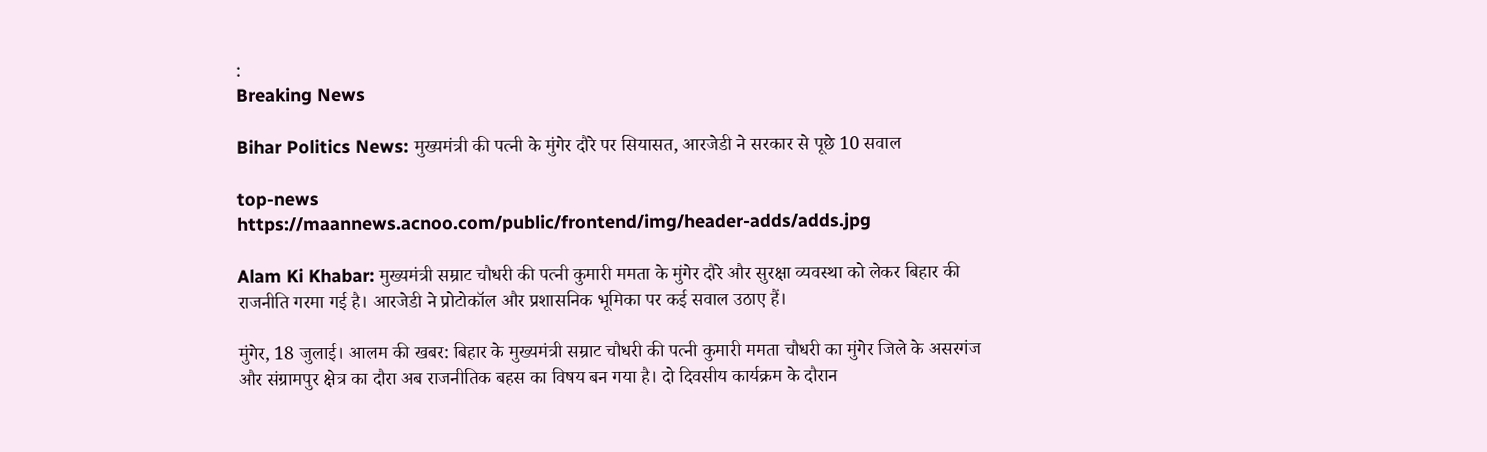:
Breaking News

Bihar Politics News: मुख्यमंत्री की पत्नी के मुंगेर दौरे पर सियासत, आरजेडी ने सरकार से पूछे 10 सवाल

top-news
https://maannews.acnoo.com/public/frontend/img/header-adds/adds.jpg

Alam Ki Khabar: मुख्यमंत्री सम्राट चौधरी की पत्नी कुमारी ममता के मुंगेर दौरे और सुरक्षा व्यवस्था को लेकर बिहार की राजनीति गरमा गई है। आरजेडी ने प्रोटोकॉल और प्रशासनिक भूमिका पर कई सवाल उठाए हैं।

मुंगेर, 18 जुलाई। आलम की खबर: बिहार के मुख्यमंत्री सम्राट चौधरी की पत्नी कुमारी ममता चौधरी का मुंगेर जिले के असरगंज और संग्रामपुर क्षेत्र का दौरा अब राजनीतिक बहस का विषय बन गया है। दो दिवसीय कार्यक्रम के दौरान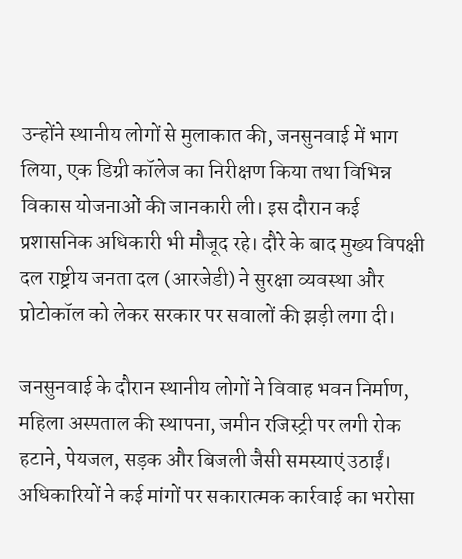उन्होंने स्थानीय लोगों से मुलाकात की, जनसुनवाई में भाग लिया, एक डिग्री कॉलेज का निरीक्षण किया तथा विभिन्न विकास योजनाओं की जानकारी ली। इस दौरान कई प्रशासनिक अधिकारी भी मौजूद रहे। दौरे के बाद मुख्य विपक्षी दल राष्ट्रीय जनता दल (आरजेडी) ने सुरक्षा व्यवस्था और प्रोटोकॉल को लेकर सरकार पर सवालों की झड़ी लगा दी।

जनसुनवाई के दौरान स्थानीय लोगों ने विवाह भवन निर्माण, महिला अस्पताल की स्थापना, जमीन रजिस्ट्री पर लगी रोक हटाने, पेयजल, सड़क और बिजली जैसी समस्याएं उठाईं। अधिकारियों ने कई मांगों पर सकारात्मक कार्रवाई का भरोसा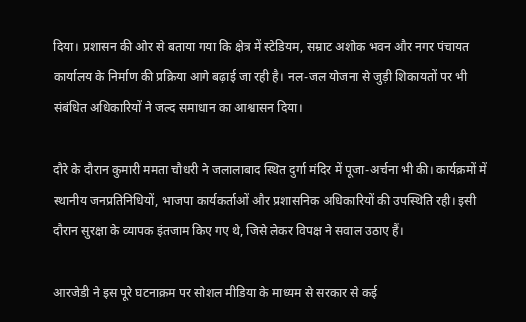दिया। प्रशासन की ओर से बताया गया कि क्षेत्र में स्टेडियम, सम्राट अशोक भवन और नगर पंचायत कार्यालय के निर्माण की प्रक्रिया आगे बढ़ाई जा रही है। नल-जल योजना से जुड़ी शिकायतों पर भी संबंधित अधिकारियों ने जल्द समाधान का आश्वासन दिया।

दौरे के दौरान कुमारी ममता चौधरी ने जलालाबाद स्थित दुर्गा मंदिर में पूजा-अर्चना भी की। कार्यक्रमों में स्थानीय जनप्रतिनिधियों, भाजपा कार्यकर्ताओं और प्रशासनिक अधिकारियों की उपस्थिति रही। इसी दौरान सुरक्षा के व्यापक इंतजाम किए गए थे, जिसे लेकर विपक्ष ने सवाल उठाए हैं।

आरजेडी ने इस पूरे घटनाक्रम पर सोशल मीडिया के माध्यम से सरकार से कई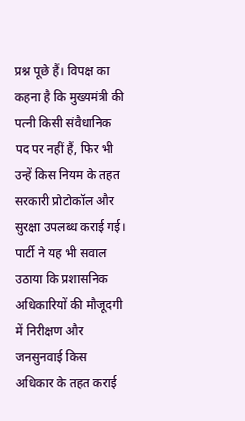प्रश्न पूछे हैं। विपक्ष का कहना है कि मुख्यमंत्री की पत्नी किसी संवैधानिक पद पर नहीं हैं, फिर भी उन्हें किस नियम के तहत सरकारी प्रोटोकॉल और सुरक्षा उपलब्ध कराई गई। पार्टी ने यह भी सवाल उठाया कि प्रशासनिक अधिकारियों की मौजूदगी में निरीक्षण और जनसुनवाई किस अधिकार के तहत कराई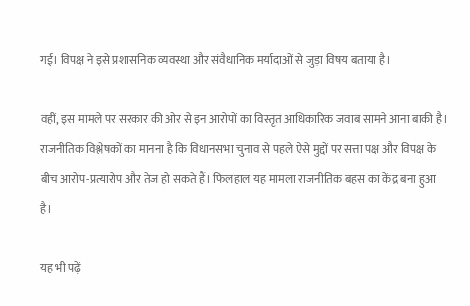गई। विपक्ष ने इसे प्रशासनिक व्यवस्था और संवैधानिक मर्यादाओं से जुड़ा विषय बताया है।

वहीं, इस मामले पर सरकार की ओर से इन आरोपों का विस्तृत आधिकारिक जवाब सामने आना बाकी है। राजनीतिक विश्लेषकों का मानना है कि विधानसभा चुनाव से पहले ऐसे मुद्दों पर सत्ता पक्ष और विपक्ष के बीच आरोप-प्रत्यारोप और तेज हो सकते हैं। फिलहाल यह मामला राजनीतिक बहस का केंद्र बना हुआ है।

यह भी पढ़ें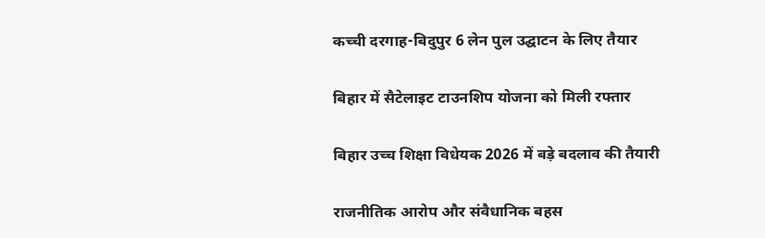कच्ची दरगाह-बिदुपुर 6 लेन पुल उद्घाटन के लिए तैयार

बिहार में सैटेलाइट टाउनशिप योजना को मिली रफ्तार

बिहार उच्च शिक्षा विधेयक 2026 में बड़े बदलाव की तैयारी

राजनीतिक आरोप और संवैधानिक बहस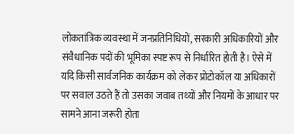लोकतांत्रिक व्यवस्था में जनप्रतिनिधियों, सरकारी अधिकारियों और संवैधानिक पदों की भूमिका स्पष्ट रूप से निर्धारित होती है। ऐसे में यदि किसी सार्वजनिक कार्यक्रम को लेकर प्रोटोकॉल या अधिकारों पर सवाल उठते हैं तो उसका जवाब तथ्यों और नियमों के आधार पर सामने आना जरूरी होता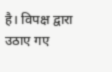है। विपक्ष द्वारा उठाए गए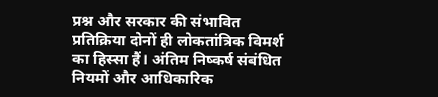प्रश्न और सरकार की संभावित प्रतिक्रिया दोनों ही लोकतांत्रिक विमर्श का हिस्सा हैं। अंतिम निष्कर्ष संबंधित नियमों और आधिकारिक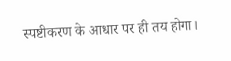स्पष्टीकरण के आधार पर ही तय होगा।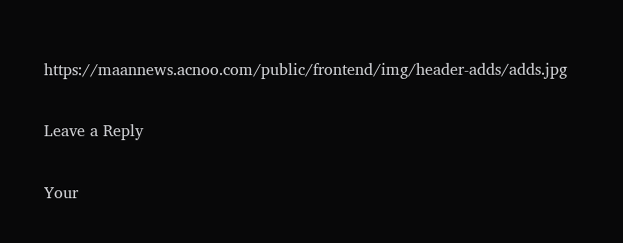https://maannews.acnoo.com/public/frontend/img/header-adds/adds.jpg

Leave a Reply

Your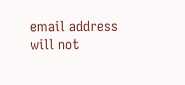email address will not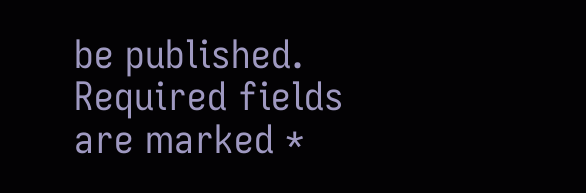be published. Required fields are marked *